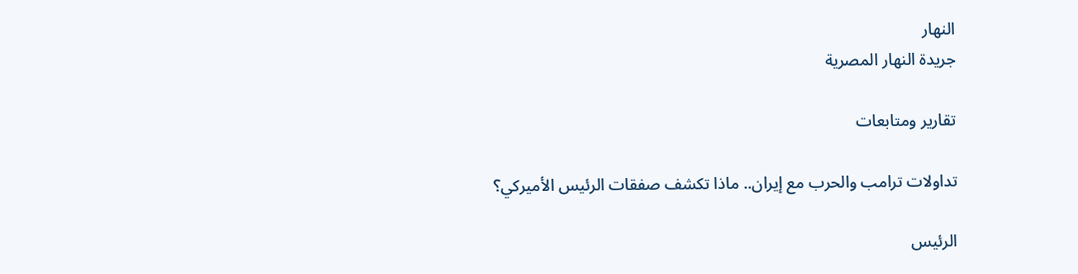النهار
جريدة النهار المصرية

تقارير ومتابعات

تداولات ترامب والحرب مع إيران.. ماذا تكشف صفقات الرئيس الأميركي؟

الرئيس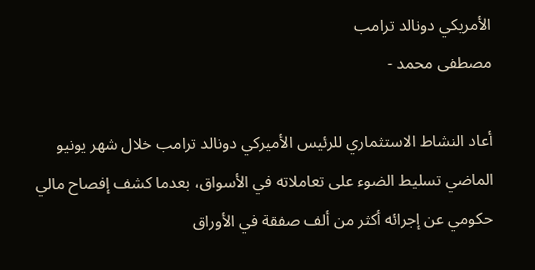الأمريكي دونالد ترامب
مصطفى محمد -

أعاد النشاط الاستثماري للرئيس الأميركي دونالد ترامب خلال شهر يونيو الماضي تسليط الضوء على تعاملاته في الأسواق، بعدما كشف إفصاح مالي حكومي عن إجرائه أكثر من ألف صفقة في الأوراق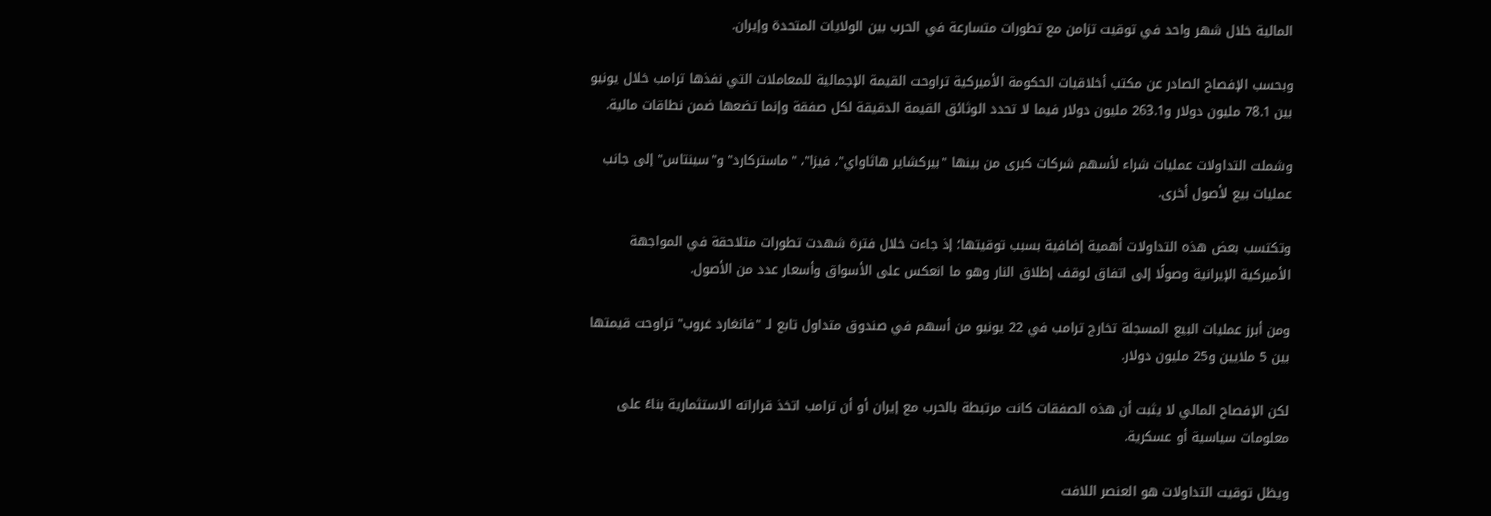المالية خلال شهر واحد في توقيت تزامن مع تطورات متسارعة في الحرب بين الولايات المتحدة وإيران.

وبحسب الإفصاح الصادر عن مكتب أخلاقيات الحكومة الأميركية تراوحت القيمة الإجمالية للمعاملات التي نفذها ترامب خلال يونيو بين 78.1 مليون دولار و263.1 مليون دولار فيما لا تحدد الوثائق القيمة الدقيقة لكل صفقة وإنما تضعها ضمن نطاقات مالية.

وشملت التداولات عمليات شراء لأسهم شركات كبرى من بينها "بيركشاير هاثاواي"، فيزا"، "ماستركارد" و"سينتاس" إلى جانب عمليات بيع لأصول أخرى.

وتكتسب بعض هذه التداولات أهمية إضافية بسبب توقيتها؛ إذ جاءت خلال فترة شهدت تطورات متلاحقة في المواجهة الأميركية الإيرانية وصولًا إلى اتفاق لوقف إطلاق النار وهو ما انعكس على الأسواق وأسعار عدد من الأصول.

ومن أبرز عمليات البيع المسجلة تخارج ترامب في 22 يونيو من أسهم في صندوق متداول تابع لـ "فانغارد غروب" تراوحت قيمتها بين 5 ملايين و25 مليون دولار.

لكن الإفصاح المالي لا يثبت أن هذه الصفقات كانت مرتبطة بالحرب مع إيران أو أن ترامب اتخذ قراراته الاستثمارية بناءً على معلومات سياسية أو عسكرية.

ويظل توقيت التداولات هو العنصر اللافت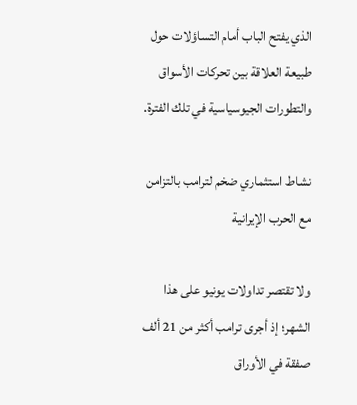الذي يفتح الباب أمام التساؤلات حول طبيعة العلاقة بين تحركات الأسواق والتطورات الجيوسياسية في تلك الفترة.

نشاط استثماري ضخم لترامب بالتزامن مع الحرب الإيرانية

ولا تقتصر تداولات يونيو على هذا الشهر؛ إذ أجرى ترامب أكثر من 21 ألف صفقة في الأوراق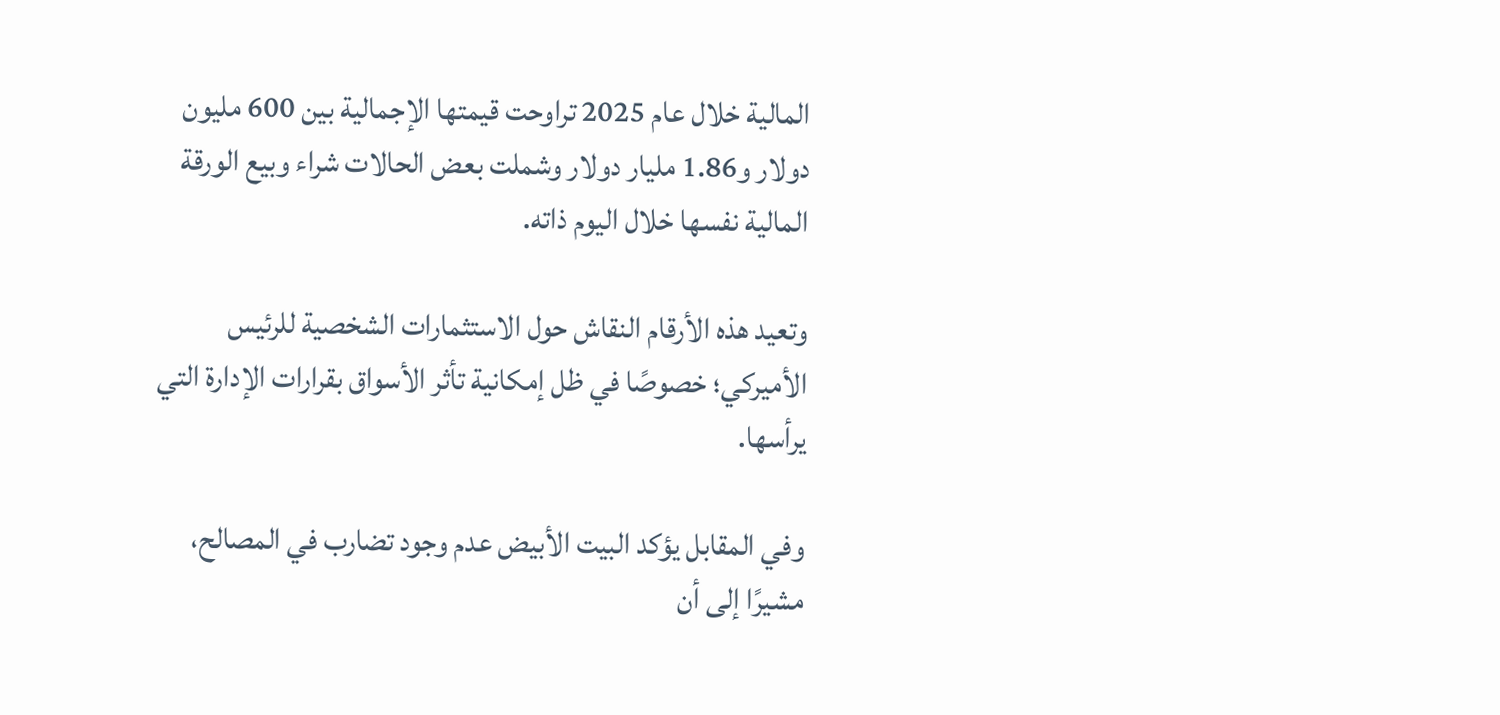المالية خلال عام 2025 تراوحت قيمتها الإجمالية بين 600 مليون دولار و1.86 مليار دولار وشملت بعض الحالات شراء وبيع الورقة المالية نفسها خلال اليوم ذاته.

وتعيد هذه الأرقام النقاش حول الاستثمارات الشخصية للرئيس الأميركي؛ خصوصًا في ظل إمكانية تأثر الأسواق بقرارات الإدارة التي يرأسها.

وفي المقابل يؤكد البيت الأبيض عدم وجود تضارب في المصالح، مشيرًا إلى أن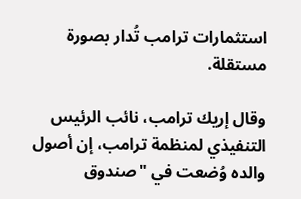استثمارات ترامب تُدار بصورة مستقلة.

وقال إريك ترامب، نائب الرئيس التنفيذي لمنظمة ترامب، إن أصول والده وُضعت في "صندوق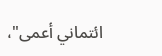ائتماني أعمى"،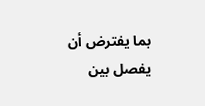بما يفترض أن يفصل بين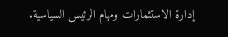إدارة الاستثمارات ومهام الرئيس السياسية.